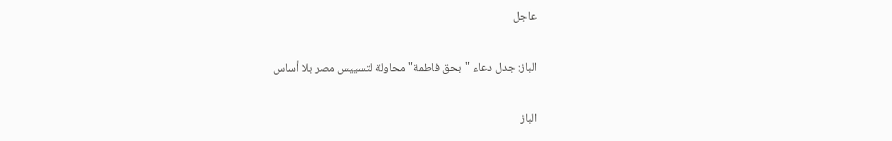عاجل

الباز: جدل دعاء "بحق فاطمة" محاولة لتسييس مصر بلا أساس

الباز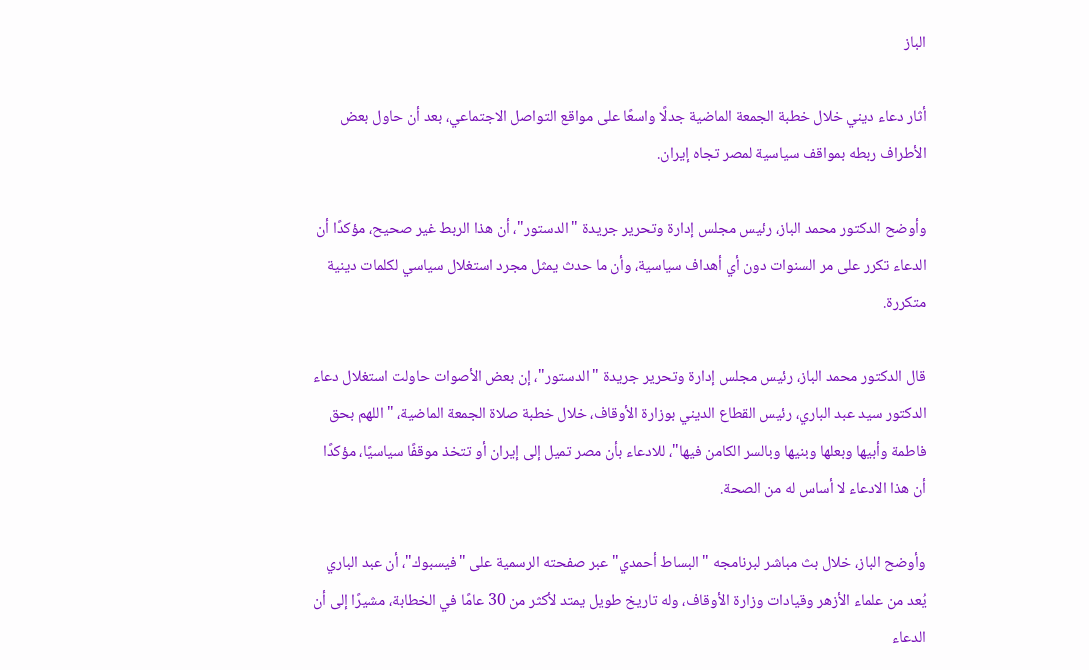الباز

أثار دعاء ديني خلال خطبة الجمعة الماضية جدلًا واسعًا على مواقع التواصل الاجتماعي، بعد أن حاول بعض الأطراف ربطه بمواقف سياسية لمصر تجاه إيران.

وأوضح الدكتور محمد الباز، رئيس مجلس إدارة وتحرير جريدة "الدستور"، أن هذا الربط غير صحيح، مؤكدًا أن الدعاء تكرر على مر السنوات دون أي أهداف سياسية، وأن ما حدث يمثل مجرد استغلال سياسي لكلمات دينية متكررة.

قال الدكتور محمد الباز، رئيس مجلس إدارة وتحرير جريدة "الدستور"، إن بعض الأصوات حاولت استغلال دعاء الدكتور سيد عبد الباري، رئيس القطاع الديني بوزارة الأوقاف، خلال خطبة صلاة الجمعة الماضية، "اللهم بحق فاطمة وأبيها وبعلها وبنيها وبالسر الكامن فيها"، للادعاء بأن مصر تميل إلى إيران أو تتخذ موقفًا سياسيًا، مؤكدًا أن هذا الادعاء لا أساس له من الصحة.

وأوضح الباز، خلال بث مباشر لبرنامجه "البساط أحمدي" عبر صفحته الرسمية على "فيسبوك"، أن عبد الباري يُعد من علماء الأزهر وقيادات وزارة الأوقاف، وله تاريخ طويل يمتد لأكثر من 30 عامًا في الخطابة، مشيرًا إلى أن الدعاء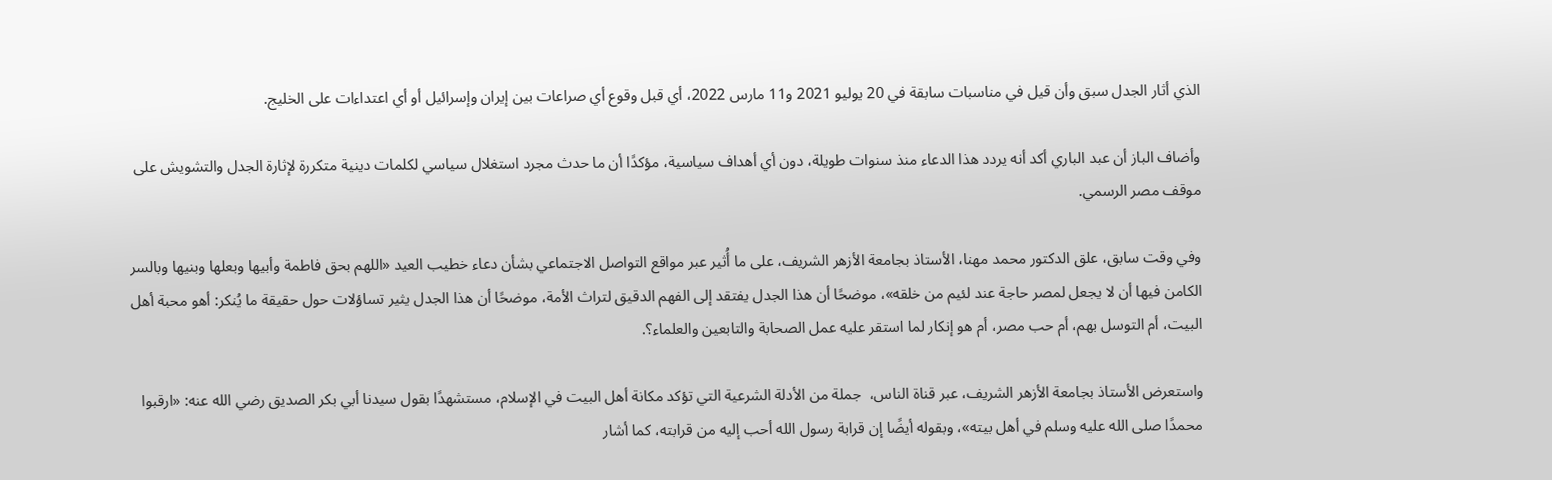الذي أثار الجدل سبق وأن قيل في مناسبات سابقة في 20 يوليو 2021 و11 مارس 2022، أي قبل وقوع أي صراعات بين إيران وإسرائيل أو أي اعتداءات على الخليج.

وأضاف الباز أن عبد الباري أكد أنه يردد هذا الدعاء منذ سنوات طويلة، دون أي أهداف سياسية، مؤكدًا أن ما حدث مجرد استغلال سياسي لكلمات دينية متكررة لإثارة الجدل والتشويش على موقف مصر الرسمي.

وفي وقت سابق، علق الدكتور محمد مهنا، الأستاذ بجامعة الأزهر الشريف، على ما أُثير عبر مواقع التواصل الاجتماعي بشأن دعاء خطيب العيد «اللهم بحق فاطمة وأبيها وبعلها وبنيها وبالسر الكامن فيها أن لا يجعل لمصر حاجة عند لئيم من خلقه»، موضحًا أن هذا الجدل يفتقد إلى الفهم الدقيق لتراث الأمة، موضحًا أن هذا الجدل يثير تساؤلات حول حقيقة ما يُنكر: أهو محبة أهل البيت، أم التوسل بهم، أم حب مصر، أم هو إنكار لما استقر عليه عمل الصحابة والتابعين والعلماء؟.

واستعرض الأستاذ بجامعة الأزهر الشريف، عبر قناة الناس،  جملة من الأدلة الشرعية التي تؤكد مكانة أهل البيت في الإسلام، مستشهدًا بقول سيدنا أبي بكر الصديق رضي الله عنه: «ارقبوا محمدًا صلى الله عليه وسلم في أهل بيته»، وبقوله أيضًا إن قرابة رسول الله أحب إليه من قرابته، كما أشار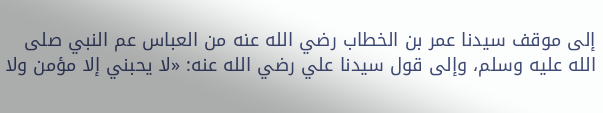إلى موقف سيدنا عمر بن الخطاب رضي الله عنه من العباس عم النبي صلى الله عليه وسلم، وإلى قول سيدنا علي رضي الله عنه: «لا يحبني إلا مؤمن ولا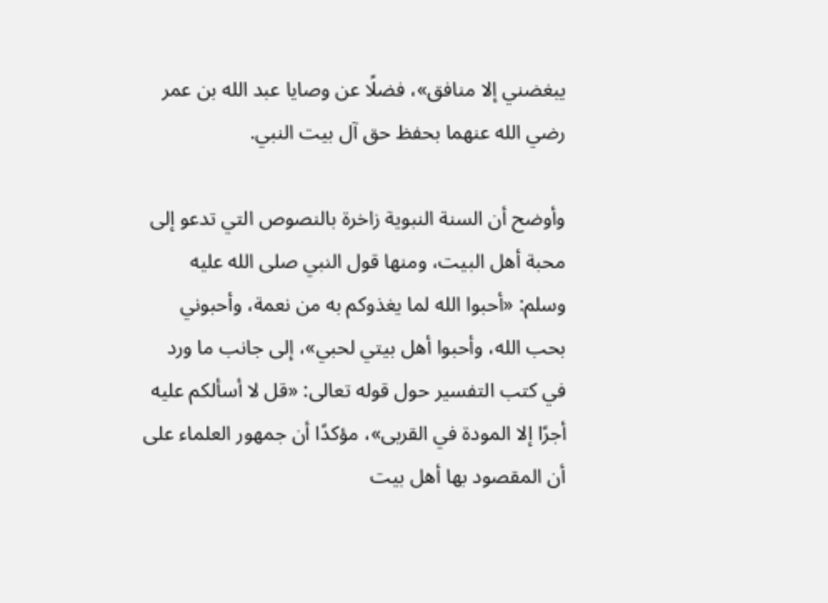يبغضني إلا منافق»، فضلًا عن وصايا عبد الله بن عمر رضي الله عنهما بحفظ حق آل بيت النبي.

وأوضح أن السنة النبوية زاخرة بالنصوص التي تدعو إلى محبة أهل البيت، ومنها قول النبي صلى الله عليه وسلم: «أحبوا الله لما يغذوكم به من نعمة، وأحبوني بحب الله، وأحبوا أهل بيتي لحبي»، إلى جانب ما ورد في كتب التفسير حول قوله تعالى: «قل لا أسألكم عليه أجرًا إلا المودة في القربى»، مؤكدًا أن جمهور العلماء على أن المقصود بها أهل بيت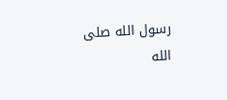رسول الله صلى الله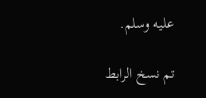عليه وسلم.

تم نسخ الرابط